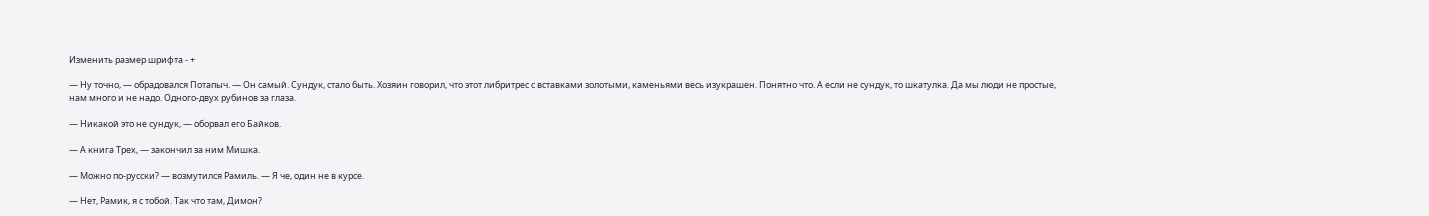Изменить размер шрифта - +

— Ну точно, — обрадовался Потапыч. — Он самый. Сундук, стало быть. Хозяин говорил, что этот либритрес с вставками золотыми, каменьями весь изукрашен. Понятно что. А если не сундук, то шкатулка. Да мы люди не простые, нам много и не надо. Одного-двух рубинов за глаза.

— Никакой это не сундук, — оборвал его Байков.

— А книга Трех, — закончил за ним Мишка.

— Можно по-русски? — возмутился Рамиль. — Я че, один не в курсе.

— Нет, Рамик, я с тобой. Так что там, Димон?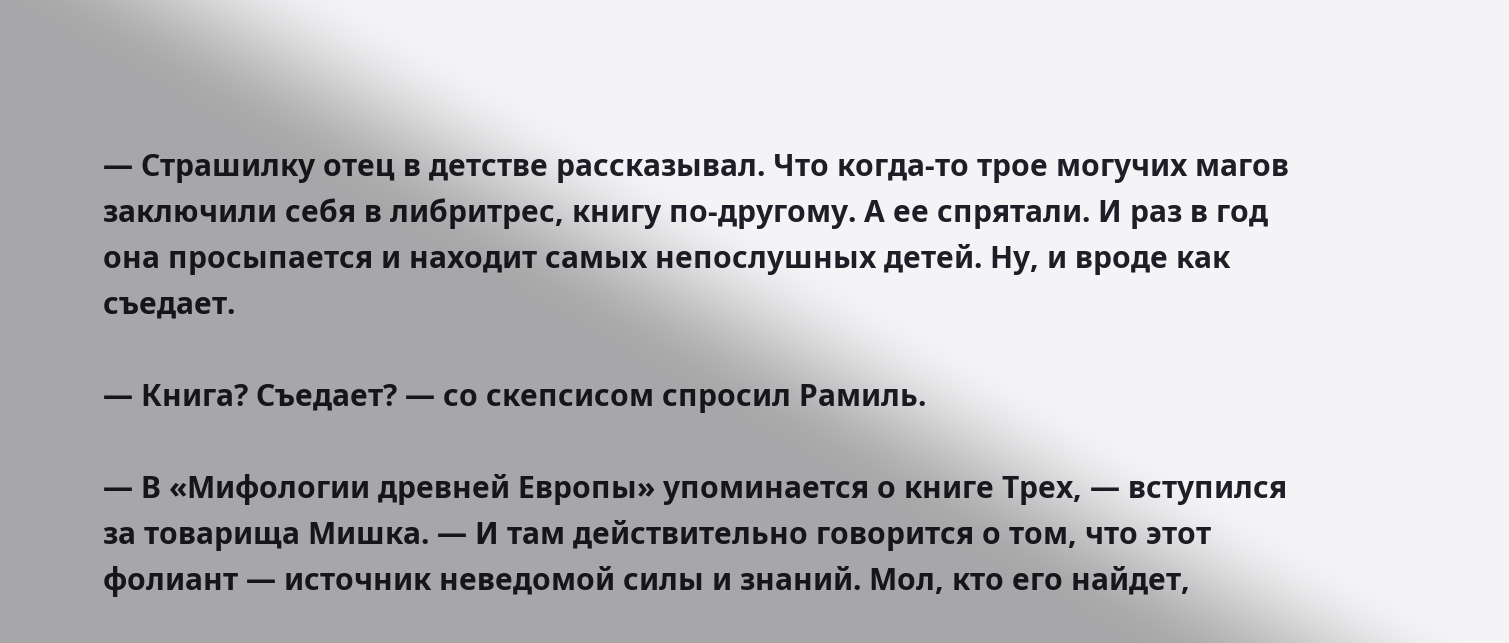— Страшилку отец в детстве рассказывал. Что когда-то трое могучих магов заключили себя в либритрес, книгу по-другому. А ее спрятали. И раз в год она просыпается и находит самых непослушных детей. Ну, и вроде как съедает.

— Книга? Съедает? — со скепсисом спросил Рамиль.

— В «Мифологии древней Европы» упоминается о книге Трех, — вступился за товарища Мишка. — И там действительно говорится о том, что этот фолиант — источник неведомой силы и знаний. Мол, кто его найдет,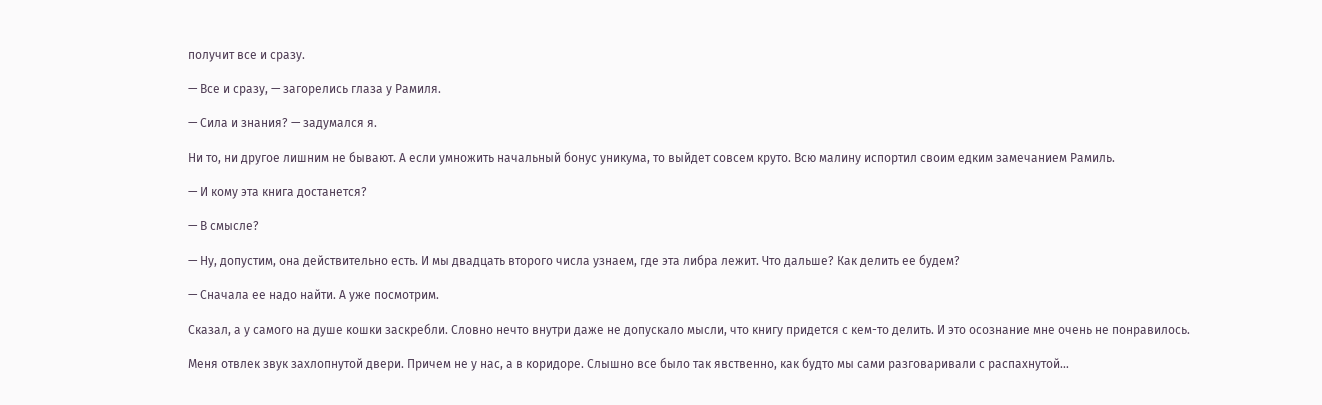получит все и сразу.

— Все и сразу, — загорелись глаза у Рамиля.

— Сила и знания? — задумался я.

Ни то, ни другое лишним не бывают. А если умножить начальный бонус уникума, то выйдет совсем круто. Всю малину испортил своим едким замечанием Рамиль.

— И кому эта книга достанется?

— В смысле?

— Ну, допустим, она действительно есть. И мы двадцать второго числа узнаем, где эта либра лежит. Что дальше? Как делить ее будем?

— Сначала ее надо найти. А уже посмотрим.

Сказал, а у самого на душе кошки заскребли. Словно нечто внутри даже не допускало мысли, что книгу придется с кем-то делить. И это осознание мне очень не понравилось.

Меня отвлек звук захлопнутой двери. Причем не у нас, а в коридоре. Слышно все было так явственно, как будто мы сами разговаривали с распахнутой…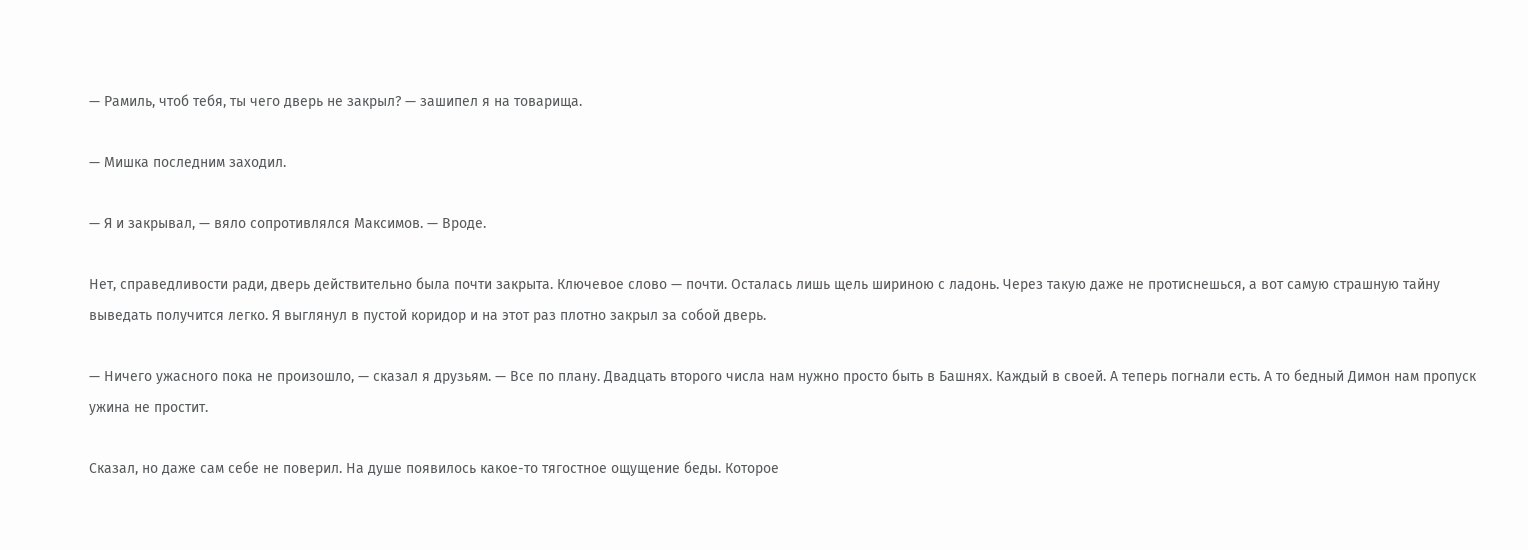— Рамиль, чтоб тебя, ты чего дверь не закрыл? — зашипел я на товарища.

— Мишка последним заходил.

— Я и закрывал, — вяло сопротивлялся Максимов. — Вроде.

Нет, справедливости ради, дверь действительно была почти закрыта. Ключевое слово — почти. Осталась лишь щель шириною с ладонь. Через такую даже не протиснешься, а вот самую страшную тайну выведать получится легко. Я выглянул в пустой коридор и на этот раз плотно закрыл за собой дверь.

— Ничего ужасного пока не произошло, — сказал я друзьям. — Все по плану. Двадцать второго числа нам нужно просто быть в Башнях. Каждый в своей. А теперь погнали есть. А то бедный Димон нам пропуск ужина не простит.

Сказал, но даже сам себе не поверил. На душе появилось какое-то тягостное ощущение беды. Которое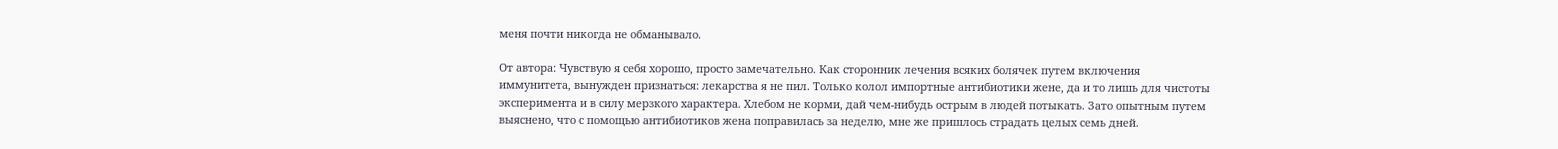меня почти никогда не обманывало.

От автора: Чувствую я себя хорошо, просто замечательно. Как сторонник лечения всяких болячек путем включения иммунитета, вынужден признаться: лекарства я не пил. Только колол импортные антибиотики жене, да и то лишь для чистоты эксперимента и в силу мерзкого характера. Хлебом не корми, дай чем-нибудь острым в людей потыкать. Зато опытным путем выяснено, что с помощью антибиотиков жена поправилась за неделю, мне же пришлось страдать целых семь дней.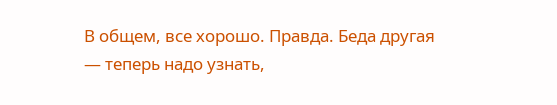В общем, все хорошо. Правда. Беда другая — теперь надо узнать,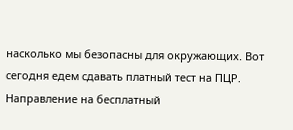насколько мы безопасны для окружающих. Вот сегодня едем сдавать платный тест на ПЦР. Направление на бесплатный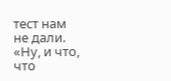тест нам не дали. «Ну, и что, что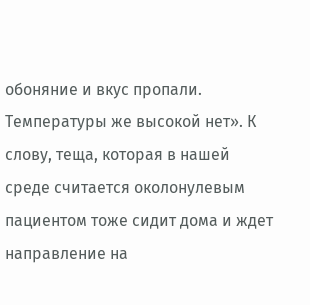обоняние и вкус пропали. Температуры же высокой нет». К слову, теща, которая в нашей среде считается околонулевым пациентом тоже сидит дома и ждет направление на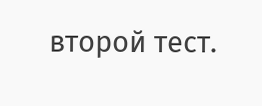второй тест.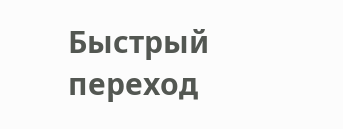Быстрый переход